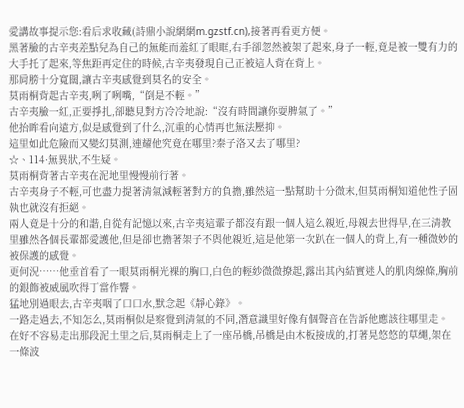愛講故事提示您:看后求收藏(詩鼎小說網網m.gzstf.cn),接著再看更方便。
黑著臉的古辛夷差點兒為自己的無能而羞紅了眼眶,右手卻忽然被架了起來,身子一輕,竟是被一雙有力的大手托了起來,等焦距再定住的時候,古辛夷發現自己正被這人背在背上。
那肩膀十分寬闊,讓古辛夷感覺到莫名的安全。
莫雨桐背起古辛夷,咧了咧嘴,“倒是不輕。”
古辛夷臉一紅,正要掙扎,卻聽見對方冷冷地說:“沒有時間讓你耍脾氣了。”
他抬眸看向遠方,似是感覺到了什么,沉重的心情再也無法壓抑。
這里如此危險而又變幻莫測,連耀他究竟在哪里?秦子洛又去了哪里?
☆、114·無異狀,不生疑。
莫雨桐背著古辛夷在泥地里慢慢前行著。
古辛夷身子不輕,可也盡力提著清氣減輕著對方的負擔,雖然這一點幫助十分微末,但莫雨桐知道他性子固執也就沒有拒絕。
兩人竟是十分的和諧,自從有記憶以來,古辛夷這輩子都沒有跟一個人這么親近,母親去世得早,在三清教里雖然各個長輩都愛護他,但是卻也擔著架子不與他親近,這是他第一次趴在一個人的背上,有一種微妙的被保護的感覺。
更何況……他垂首看了一眼莫雨桐光裸的胸口,白色的輕紗微微撩起,露出其內結實迷人的肌肉線條,胸前的銀飾被威風吹得丁當作響。
猛地別過眼去,古辛夷咽了口口水,默念起《靜心錄》。
一路走過去,不知怎么,莫雨桐似是察覺到清氣的不同,潛意識里好像有個聲音在告訴他應該往哪里走。
在好不容易走出那段泥土里之后,莫雨桐走上了一座吊橋,吊橋是由木板接成的,打著晃悠悠的草繩,架在一條波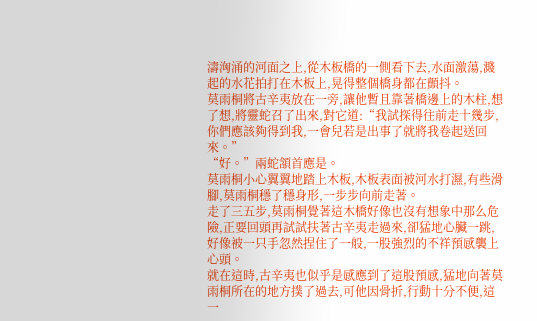濤洶涌的河面之上,從木板橋的一側看下去,水面激蕩,濺起的水花拍打在木板上,晃得整個橋身都在顫抖。
莫雨桐將古辛夷放在一旁,讓他暫且靠著橋邊上的木柱,想了想,將靈蛇召了出來,對它道:“我試探得往前走十幾步,你們應該夠得到我,一會兒若是出事了就將我卷起送回來。”
“好。”兩蛇頷首應是。
莫雨桐小心翼翼地踏上木板,木板表面被河水打濕,有些滑腳,莫雨桐穩了穩身形,一步步向前走著。
走了三五步,莫雨桐覺著這木橋好像也沒有想象中那么危險,正要回頭再試試扶著古辛夷走過來,卻猛地心臟一跳,好像被一只手忽然捏住了一般,一股強烈的不祥預感襲上心頭。
就在這時,古辛夷也似乎是感應到了這股預感,猛地向著莫雨桐所在的地方撲了過去,可他因骨折,行動十分不便,這一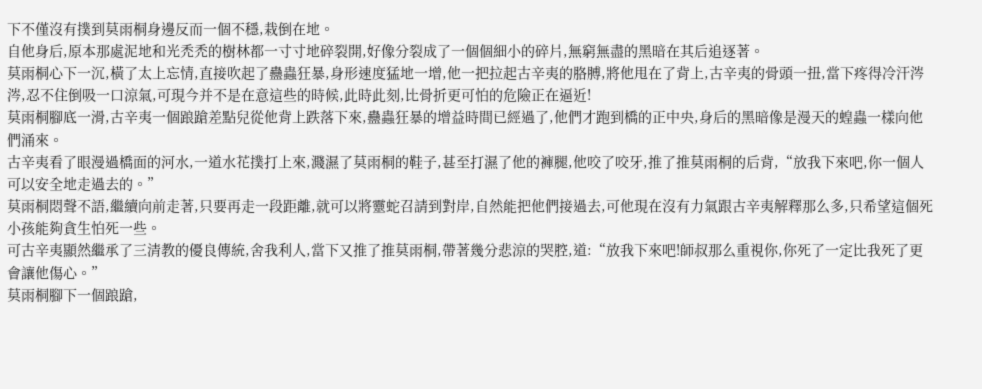下不僅沒有撲到莫雨桐身邊反而一個不穩,栽倒在地。
自他身后,原本那處泥地和光禿禿的樹林都一寸寸地碎裂開,好像分裂成了一個個細小的碎片,無窮無盡的黑暗在其后追逐著。
莫雨桐心下一沉,橫了太上忘情,直接吹起了蠱蟲狂暴,身形速度猛地一增,他一把拉起古辛夷的胳膊,將他甩在了背上,古辛夷的骨頭一扭,當下疼得冷汗涔涔,忍不住倒吸一口涼氣,可現今并不是在意這些的時候,此時此刻,比骨折更可怕的危險正在逼近!
莫雨桐腳底一滑,古辛夷一個踉蹌差點兒從他背上跌落下來,蠱蟲狂暴的增益時間已經過了,他們才跑到橋的正中央,身后的黑暗像是漫天的蝗蟲一樣向他們涌來。
古辛夷看了眼漫過橋面的河水,一道水花撲打上來,濺濕了莫雨桐的鞋子,甚至打濕了他的褲腿,他咬了咬牙,推了推莫雨桐的后背,“放我下來吧,你一個人可以安全地走過去的。”
莫雨桐悶聲不語,繼續向前走著,只要再走一段距離,就可以將靈蛇召請到對岸,自然能把他們接過去,可他現在沒有力氣跟古辛夷解釋那么多,只希望這個死小孩能夠貪生怕死一些。
可古辛夷顯然繼承了三清教的優良傳統,舍我利人,當下又推了推莫雨桐,帶著幾分悲涼的哭腔,道:“放我下來吧!師叔那么重視你,你死了一定比我死了更會讓他傷心。”
莫雨桐腳下一個踉蹌,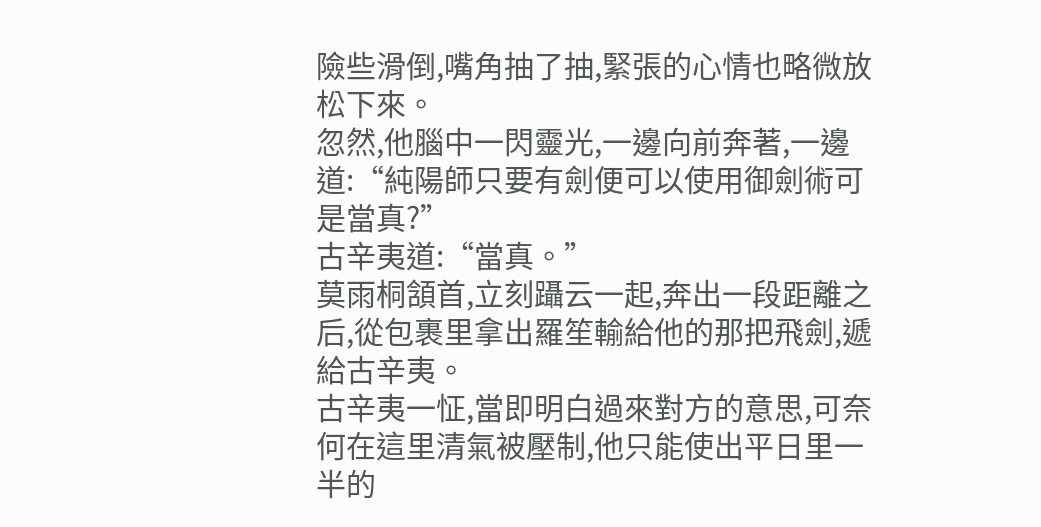險些滑倒,嘴角抽了抽,緊張的心情也略微放松下來。
忽然,他腦中一閃靈光,一邊向前奔著,一邊道:“純陽師只要有劍便可以使用御劍術可是當真?”
古辛夷道:“當真。”
莫雨桐頷首,立刻躡云一起,奔出一段距離之后,從包裹里拿出羅笙輸給他的那把飛劍,遞給古辛夷。
古辛夷一怔,當即明白過來對方的意思,可奈何在這里清氣被壓制,他只能使出平日里一半的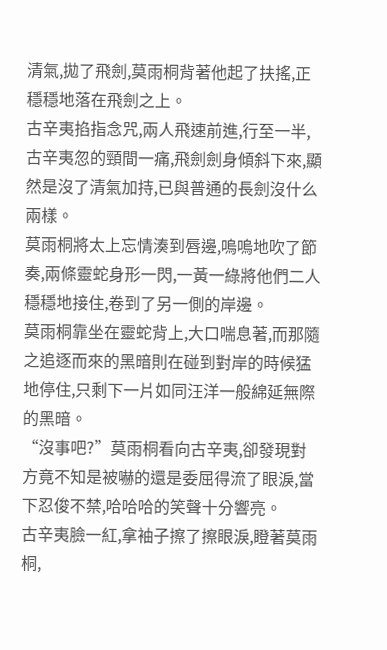清氣,拋了飛劍,莫雨桐背著他起了扶搖,正穩穩地落在飛劍之上。
古辛夷掐指念咒,兩人飛速前進,行至一半,古辛夷忽的頸間一痛,飛劍劍身傾斜下來,顯然是沒了清氣加持,已與普通的長劍沒什么兩樣。
莫雨桐將太上忘情湊到唇邊,嗚嗚地吹了節奏,兩條靈蛇身形一閃,一黃一綠將他們二人穩穩地接住,卷到了另一側的岸邊。
莫雨桐靠坐在靈蛇背上,大口喘息著,而那隨之追逐而來的黑暗則在碰到對岸的時候猛地停住,只剩下一片如同汪洋一般綿延無際的黑暗。
“沒事吧?”莫雨桐看向古辛夷,卻發現對方竟不知是被嚇的還是委屈得流了眼淚,當下忍俊不禁,哈哈哈的笑聲十分響亮。
古辛夷臉一紅,拿袖子擦了擦眼淚,瞪著莫雨桐,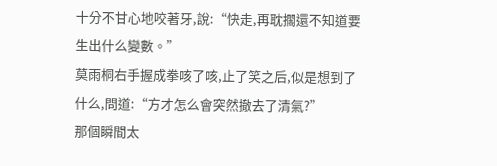十分不甘心地咬著牙,說:“快走,再耽擱還不知道要生出什么變數。”
莫雨桐右手握成拳咳了咳,止了笑之后,似是想到了什么,問道:“方才怎么會突然撤去了清氣?”
那個瞬間太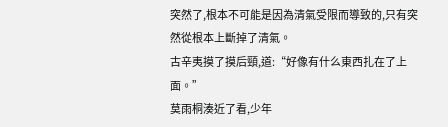突然了,根本不可能是因為清氣受限而導致的,只有突然從根本上斷掉了清氣。
古辛夷摸了摸后頸,道:“好像有什么東西扎在了上面。”
莫雨桐湊近了看,少年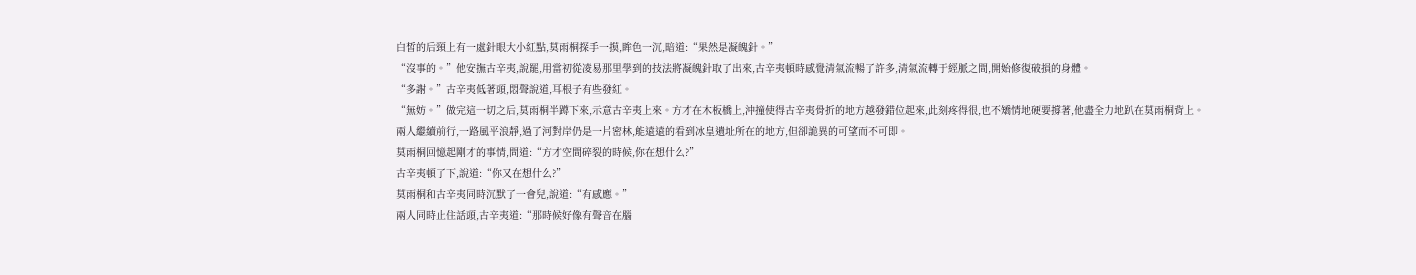白皙的后頸上有一處針眼大小紅點,莫雨桐探手一摸,眸色一沉,暗道:“果然是凝魄針。”
“沒事的。”他安撫古辛夷,說罷,用當初從凌易那里學到的技法將凝魄針取了出來,古辛夷頓時感覺清氣流暢了許多,清氣流轉于經脈之間,開始修復破損的身體。
“多謝。”古辛夷低著頭,悶聲說道,耳根子有些發紅。
“無妨。”做完這一切之后,莫雨桐半蹲下來,示意古辛夷上來。方才在木板橋上,沖撞使得古辛夷骨折的地方越發錯位起來,此刻疼得很,也不矯情地硬要撐著,他盡全力地趴在莫雨桐背上。
兩人繼續前行,一路風平浪靜,過了河對岸仍是一片密林,能遠遠的看到冰皇遺址所在的地方,但卻詭異的可望而不可即。
莫雨桐回憶起剛才的事情,問道:“方才空間碎裂的時候,你在想什么?”
古辛夷頓了下,說道:“你又在想什么?”
莫雨桐和古辛夷同時沉默了一會兒,說道:“有感應。”
兩人同時止住話頭,古辛夷道:“那時候好像有聲音在腦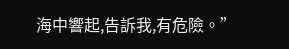海中響起,告訴我,有危險。”